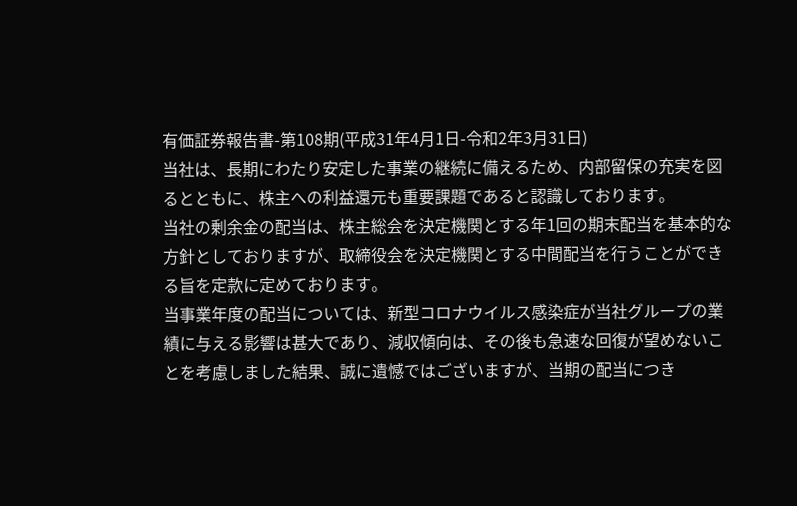有価証券報告書-第108期(平成31年4月1日-令和2年3月31日)
当社は、長期にわたり安定した事業の継続に備えるため、内部留保の充実を図るとともに、株主への利益還元も重要課題であると認識しております。
当社の剰余金の配当は、株主総会を決定機関とする年1回の期末配当を基本的な方針としておりますが、取締役会を決定機関とする中間配当を行うことができる旨を定款に定めております。
当事業年度の配当については、新型コロナウイルス感染症が当社グループの業績に与える影響は甚大であり、減収傾向は、その後も急速な回復が望めないことを考慮しました結果、誠に遺憾ではございますが、当期の配当につき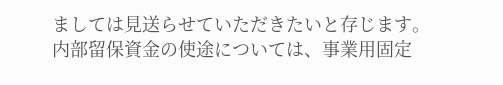ましては見送らせていただきたいと存じます。
内部留保資金の使途については、事業用固定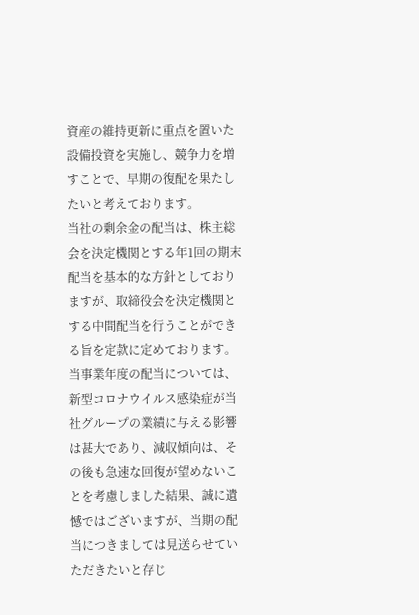資産の維持更新に重点を置いた設備投資を実施し、競争力を増すことで、早期の復配を果たしたいと考えております。
当社の剰余金の配当は、株主総会を決定機関とする年1回の期末配当を基本的な方針としておりますが、取締役会を決定機関とする中間配当を行うことができる旨を定款に定めております。
当事業年度の配当については、新型コロナウイルス感染症が当社グループの業績に与える影響は甚大であり、減収傾向は、その後も急速な回復が望めないことを考慮しました結果、誠に遺憾ではございますが、当期の配当につきましては見送らせていただきたいと存じ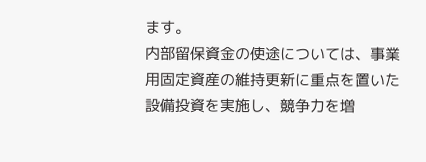ます。
内部留保資金の使途については、事業用固定資産の維持更新に重点を置いた設備投資を実施し、競争力を増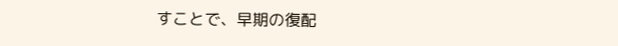すことで、早期の復配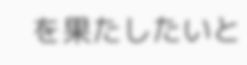を果たしたいと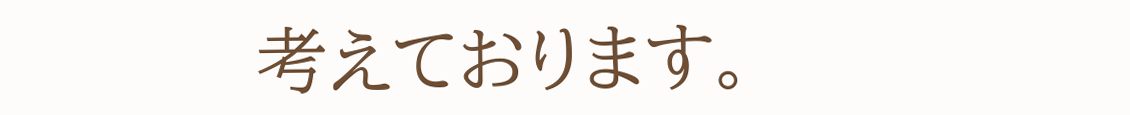考えております。